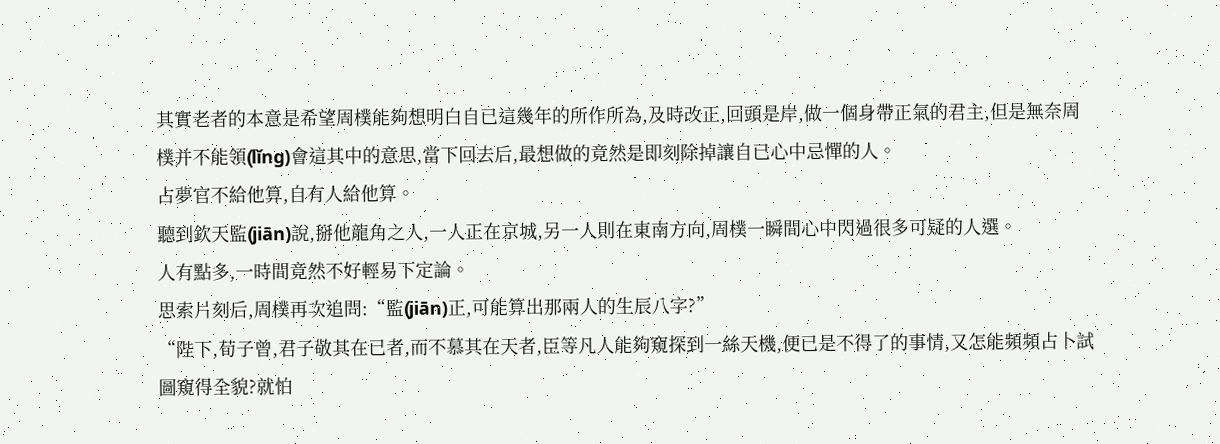其實老者的本意是希望周樸能夠想明白自已這幾年的所作所為,及時改正,回頭是岸,做一個身帶正氣的君主,但是無奈周樸并不能領(lǐng)會這其中的意思,當下回去后,最想做的竟然是即刻除掉讓自已心中忌憚的人。
占夢官不給他算,自有人給他算。
聽到欽天監(jiān)說,掰他龍角之人,一人正在京城,另一人則在東南方向,周樸一瞬間心中閃過很多可疑的人選。
人有點多,一時間竟然不好輕易下定論。
思索片刻后,周樸再次追問:“監(jiān)正,可能算出那兩人的生辰八字?”
“陛下,荀子曾,君子敬其在已者,而不慕其在天者,臣等凡人能夠窺探到一絲天機,便已是不得了的事情,又怎能頻頻占卜試圖窺得全貌?就怕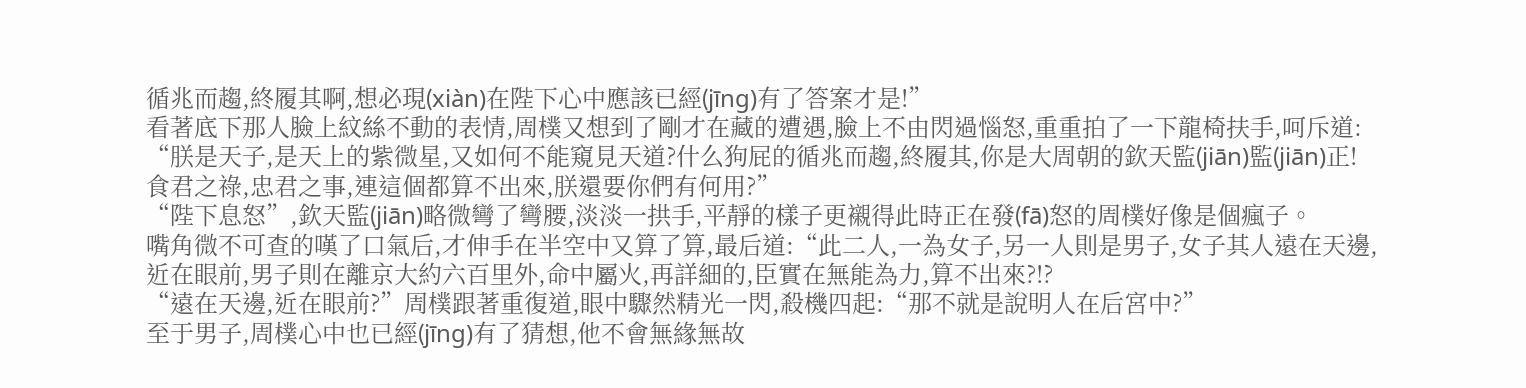循兆而趨,終履其啊,想必現(xiàn)在陛下心中應該已經(jīng)有了答案才是!”
看著底下那人臉上紋絲不動的表情,周樸又想到了剛才在藏的遭遇,臉上不由閃過惱怒,重重拍了一下龍椅扶手,呵斥道:
“朕是天子,是天上的紫微星,又如何不能窺見天道?什么狗屁的循兆而趨,終履其,你是大周朝的欽天監(jiān)監(jiān)正!食君之祿,忠君之事,連這個都算不出來,朕還要你們有何用?”
“陛下息怒”,欽天監(jiān)略微彎了彎腰,淡淡一拱手,平靜的樣子更襯得此時正在發(fā)怒的周樸好像是個瘋子。
嘴角微不可查的嘆了口氣后,才伸手在半空中又算了算,最后道:“此二人,一為女子,另一人則是男子,女子其人遠在天邊,近在眼前,男子則在離京大約六百里外,命中屬火,再詳細的,臣實在無能為力,算不出來?!?
“遠在天邊,近在眼前?”周樸跟著重復道,眼中驟然精光一閃,殺機四起:“那不就是說明人在后宮中?”
至于男子,周樸心中也已經(jīng)有了猜想,他不會無緣無故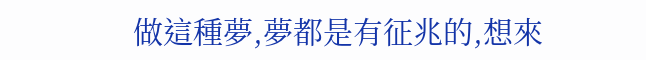做這種夢,夢都是有征兆的,想來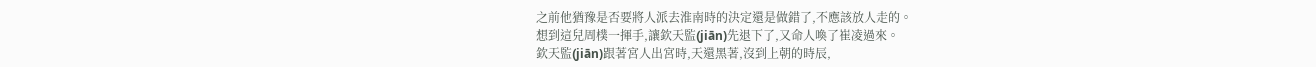之前他猶豫是否要將人派去淮南時的決定還是做錯了,不應該放人走的。
想到這兒周樸一揮手,讓欽天監(jiān)先退下了,又命人喚了崔凌過來。
欽天監(jiān)跟著宮人出宮時,天還黑著,沒到上朝的時辰,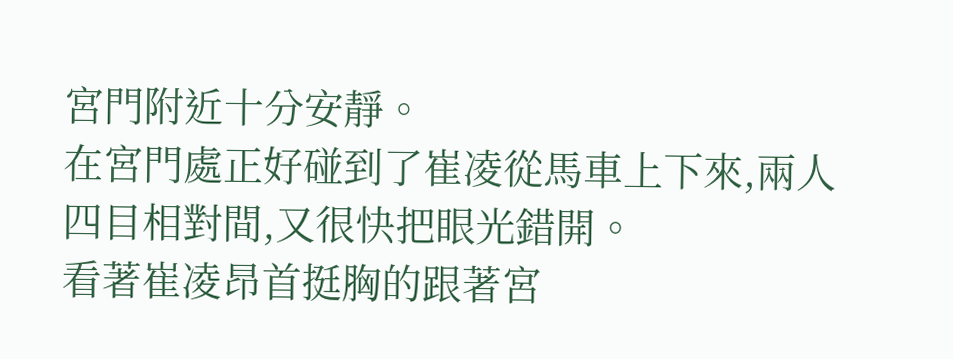宮門附近十分安靜。
在宮門處正好碰到了崔凌從馬車上下來,兩人四目相對間,又很快把眼光錯開。
看著崔凌昂首挺胸的跟著宮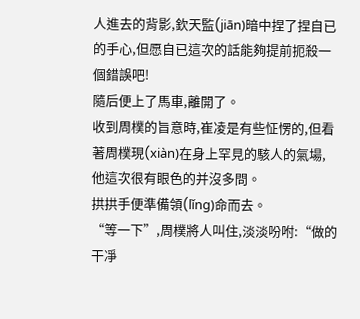人進去的背影,欽天監(jiān)暗中捏了捏自已的手心,但愿自已這次的話能夠提前扼殺一個錯誤吧!
隨后便上了馬車,離開了。
收到周樸的旨意時,崔凌是有些怔愣的,但看著周樸現(xiàn)在身上罕見的駭人的氣場,他這次很有眼色的并沒多問。
拱拱手便準備領(lǐng)命而去。
“等一下”,周樸將人叫住,淡淡吩咐:“做的干凈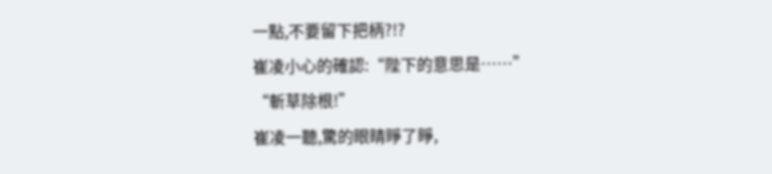一點,不要留下把柄?!?
崔凌小心的確認:“陛下的意思是……”
“斬草除根!”
崔凌一聽,驚的眼睛睜了睜,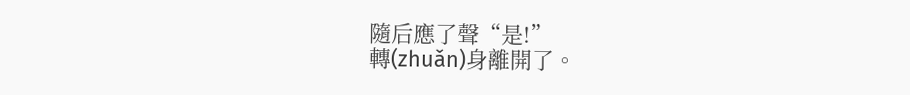隨后應了聲“是!”
轉(zhuǎn)身離開了。